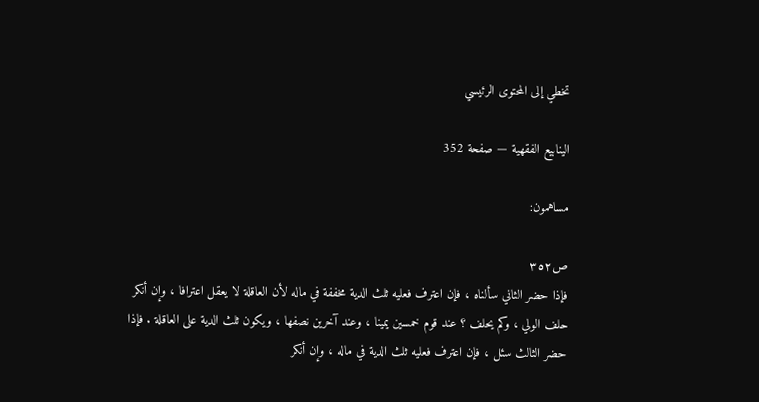تخطي إلى المحتوى الرئيسي

الينابيع الفقهية — صفحة 352

مساهمون:

ص٣٥٢
فإذا حضر الثاني سألناه ، فإن اعترف فعليه ثلث الدية مخففة في ماله لأن العاقلة لا يعقل اعترافا ، وإن أنكر حلف الولي ، وكم يحلف ؟ عند قوم خمسين يمينا ، وعند آخرين نصفها ، ويكون ثلث الدية على العاقلة . فإذا حضر الثالث سئل ، فإن اعترف فعليه ثلث الدية في ماله ، وإن أنكر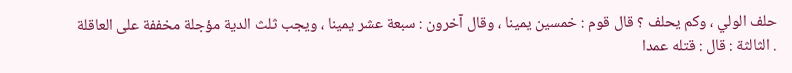حلف الولي ، وكم يحلف ؟ قال قوم : خمسين يمينا ، وقال آخرون : سبعة عشر يمينا ، ويجب ثلث الدية مؤجلة مخففة على العاقلة . الثالثة : قال : قتله عمدا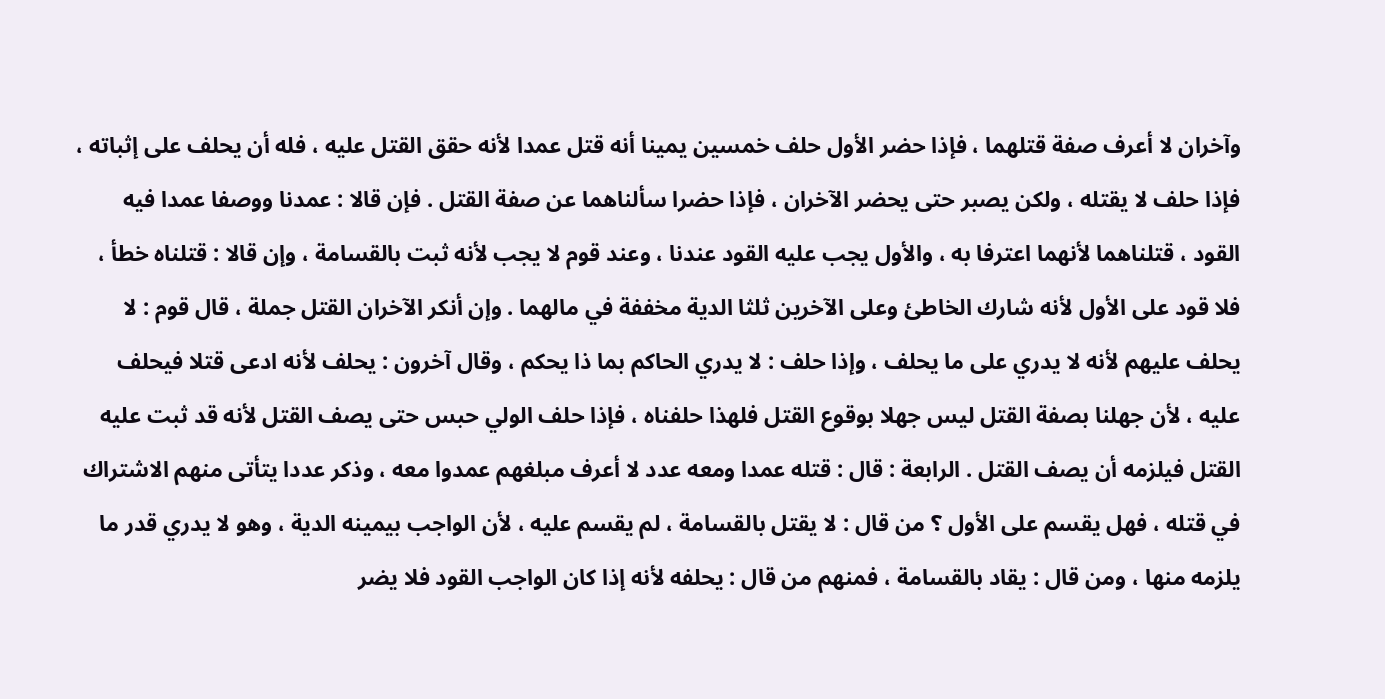وآخران لا أعرف صفة قتلهما ، فإذا حضر الأول حلف خمسين يمينا أنه قتل عمدا لأنه حقق القتل عليه ، فله أن يحلف على إثباته ، فإذا حلف لا يقتله ، ولكن يصبر حتى يحضر الآخران ، فإذا حضرا سألناهما عن صفة القتل . فإن قالا : عمدنا ووصفا عمدا فيه القود ، قتلناهما لأنهما اعترفا به ، والأول يجب عليه القود عندنا ، وعند قوم لا يجب لأنه ثبت بالقسامة ، وإن قالا : قتلناه خطأ ، فلا قود على الأول لأنه شارك الخاطئ وعلى الآخرين ثلثا الدية مخففة في مالهما . وإن أنكر الآخران القتل جملة ، قال قوم : لا يحلف عليهم لأنه لا يدري على ما يحلف ، وإذا حلف : لا يدري الحاكم بما ذا يحكم ، وقال آخرون : يحلف لأنه ادعى قتلا فيحلف عليه ، لأن جهلنا بصفة القتل ليس جهلا بوقوع القتل فلهذا حلفناه ، فإذا حلف الولي حبس حتى يصف القتل لأنه قد ثبت عليه القتل فيلزمه أن يصف القتل . الرابعة : قال : قتله عمدا ومعه عدد لا أعرف مبلغهم عمدوا معه ، وذكر عددا يتأتى منهم الاشتراك في قتله ، فهل يقسم على الأول ؟ من قال : لا يقتل بالقسامة ، لم يقسم عليه ، لأن الواجب بيمينه الدية ، وهو لا يدري قدر ما يلزمه منها ، ومن قال : يقاد بالقسامة ، فمنهم من قال : يحلفه لأنه إذا كان الواجب القود فلا يضر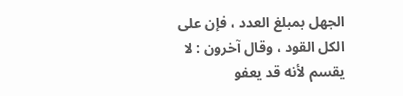الجهل بمبلغ العدد ، فإن على الكل القود ، وقال آخرون : لا يقسم لأنه قد يعفو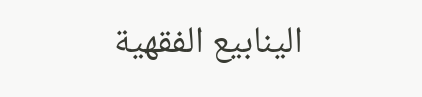الينابيع الفقهية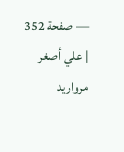— صفحة 352 | علي أصغر مرواريد